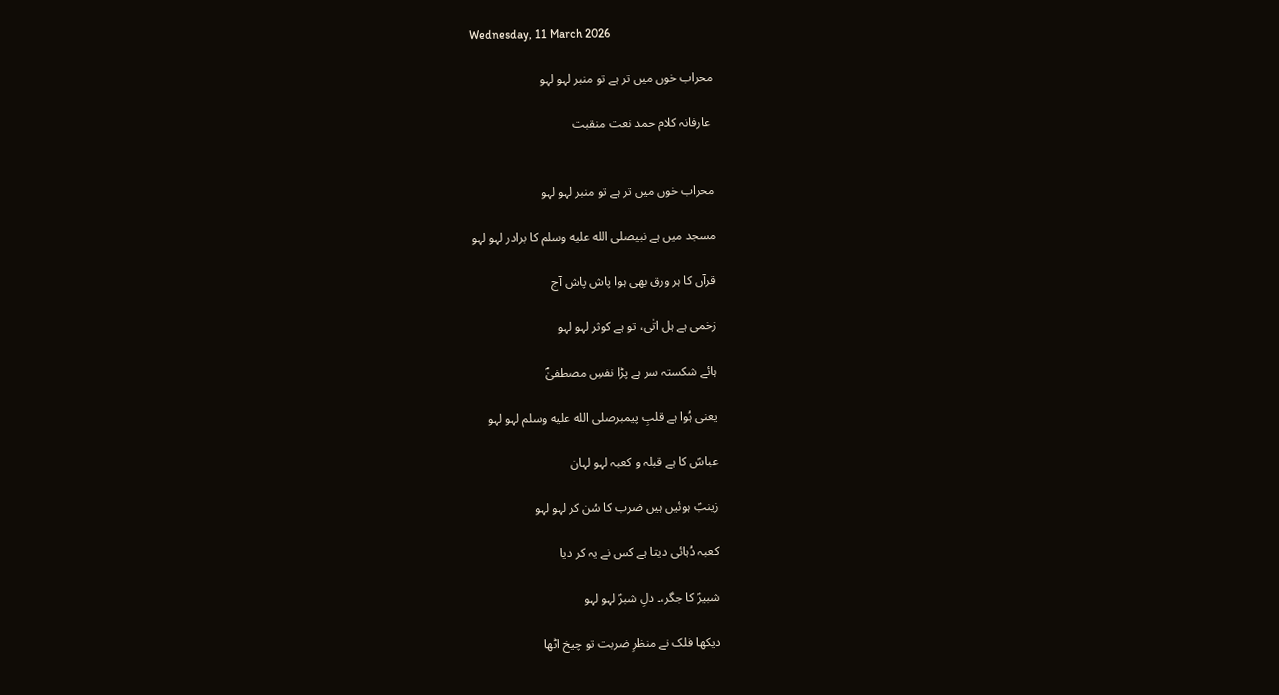Wednesday, 11 March 2026

محراب خوں میں تر ہے تو منبر لہو لہو

 عارفانہ کلام حمد نعت منقبت


محراب خوں میں تر ہے تو منبر لہو لہو

مسجد میں ہے نبیصلى الله عليه وسلم کا برادر لہو لہو

قرآں کا ہر ورق بھی ہوا پاش پاش آج

زخمی ہے ہل اتٰی، تو ہے کوثر لہو لہو

ہائے شکستہ سر ہے پڑا نفسِ مصطفیٰؐ

یعنی ہُوا ہے قلبِ پیمبرصلى الله عليه وسلم لہو لہو

عباسؑ کا ہے قبلہ و کعبہ لہو لہان

زینبؑ ہوئیں ہیں ضرب کا سُن کر لہو لہو

کعبہ دُہائی دیتا ہے کس نے یہ کر دیا

شبیرؑ کا جگر،۔ دلِ شبرؑ لہو لہو

دیکھا فلک نے منظرِ ضربت تو چیخ اٹھا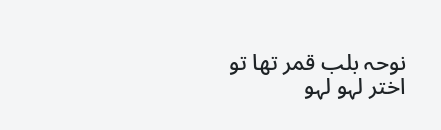نوحہ بلب قمر تھا تو اختر لہو لہو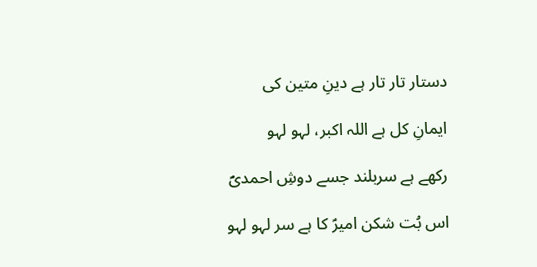دستار تار تار ہے دینِ متین کی

ایمانِ کل ہے اللہ اکبر، لہو لہو

رکھے ہے سربلند جسے دوشِ احمدیؐ

اس بُت شکن امیرؑ کا ہے سر لہو لہو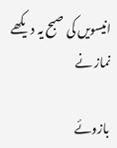انیسویں کی صبح یہ دیکھے نماز نے

بازوئے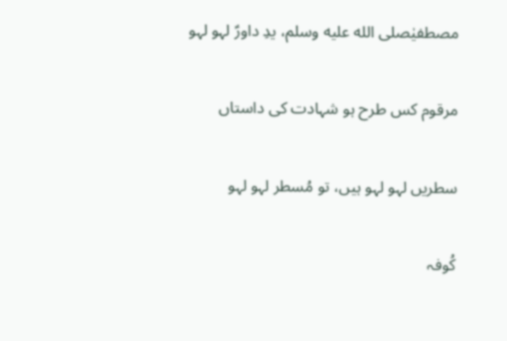مصطفیٰصلى الله عليه وسلم، یدِ داورؑ لہو لہو

مرقوم کس طرح ہو شہادت کی داستاں

سطریں لہو لہو ہیں، تو مُسطر لہو لہو

کُوفہ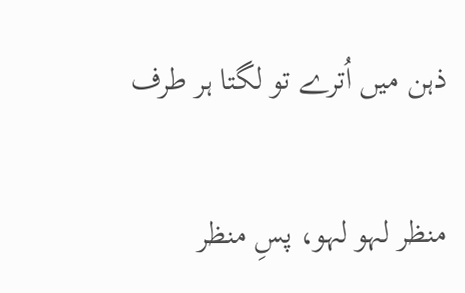ذہن میں اُترے تو لگتا ہر طرف

منظر لہو لہو، پسِ منظر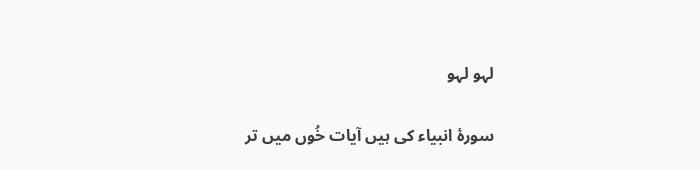لہو لہو

سورۂ انبیاء کی ہیں آیات خُوں میں تر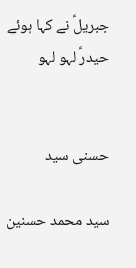جبریلؑ نے کہا ہوئے حیدرؑ لہو لہو


حسنی سید

سید محمد حسنین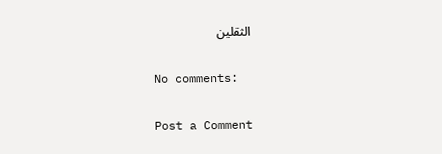الثقلین

No comments:

Post a Comment